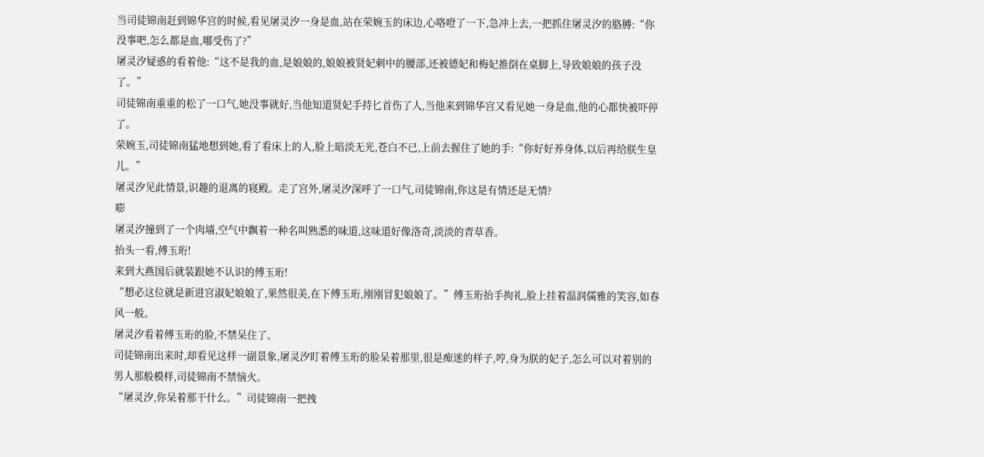当司徒锦南赶到锦华宫的时候,看见屠灵汐一身是血,站在荣婉玉的床边,心咯噔了一下,急冲上去,一把抓住屠灵汐的胳膊:“你没事吧,怎么都是血,哪受伤了?”
屠灵汐疑惑的看着他:“这不是我的血,是娘娘的,娘娘被贤妃刺中的腰部,还被德妃和梅妃推倒在桌脚上,导致娘娘的孩子没了。”
司徒锦南重重的松了一口气,她没事就好,当他知道贤妃手持匕首伤了人,当他来到锦华宫又看见她一身是血,他的心都快被吓停了。
荣婉玉,司徒锦南猛地想到她,看了看床上的人,脸上暗淡无光,苍白不已,上前去握住了她的手:“你好好养身体,以后再给朕生皇儿。”
屠灵汐见此情景,识趣的退离的寝殿。走了宫外,屠灵汐深呼了一口气,司徒锦南,你这是有情还是无情?
嘭
屠灵汐撞到了一个肉墙,空气中飘着一种名叫熟悉的味道,这味道好像洛奇,淡淡的青草香。
抬头一看,傅玉珩!
来到大燕国后就装跟她不认识的傅玉珩!
“想必这位就是新进宫淑妃娘娘了,果然很美,在下傅玉珩,刚刚冒犯娘娘了。”傅玉珩抬手拘礼,脸上挂着温润儒雅的笑容,如春风一般。
屠灵汐看着傅玉珩的脸,不禁呆住了。
司徒锦南出来时,却看见这样一副景象,屠灵汐盯着傅玉珩的脸呆着那里,很是痴迷的样子,哼,身为朕的妃子,怎么可以对着别的男人那般模样,司徒锦南不禁恼火。
“屠灵汐,你呆着那干什么。”司徒锦南一把拽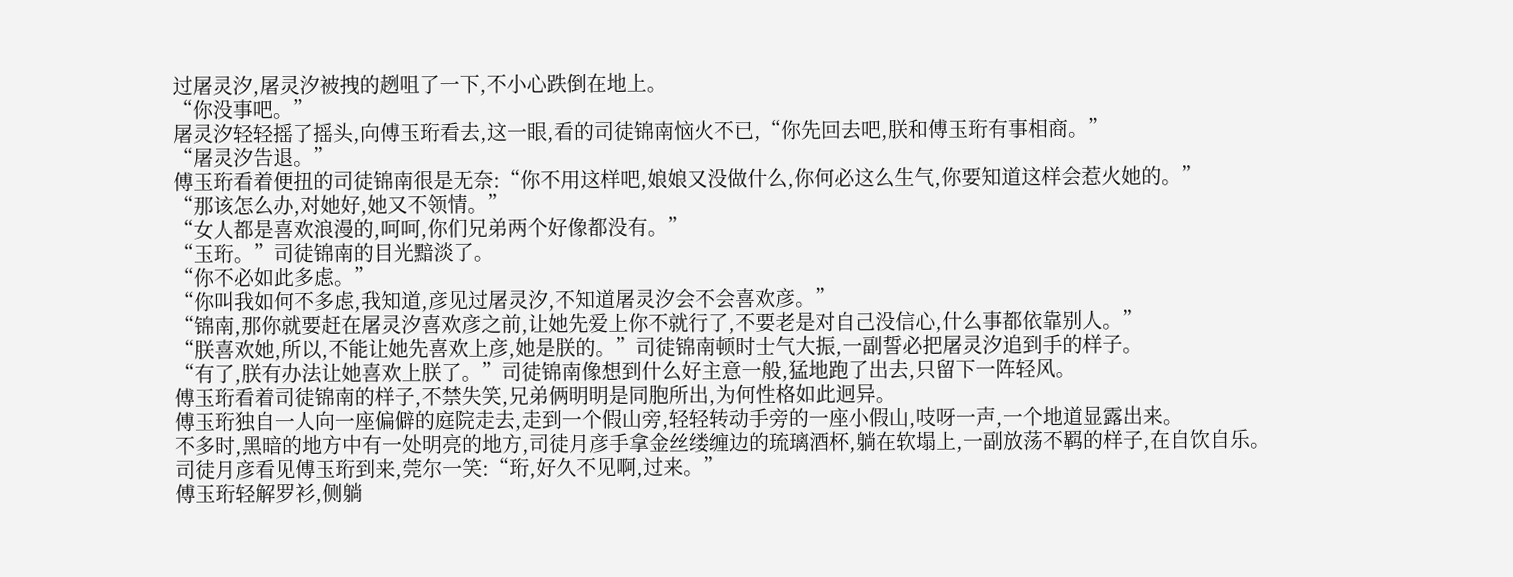过屠灵汐,屠灵汐被拽的趔咀了一下,不小心跌倒在地上。
“你没事吧。”
屠灵汐轻轻摇了摇头,向傅玉珩看去,这一眼,看的司徒锦南恼火不已,“你先回去吧,朕和傅玉珩有事相商。”
“屠灵汐告退。”
傅玉珩看着便扭的司徒锦南很是无奈:“你不用这样吧,娘娘又没做什么,你何必这么生气,你要知道这样会惹火她的。”
“那该怎么办,对她好,她又不领情。”
“女人都是喜欢浪漫的,呵呵,你们兄弟两个好像都没有。”
“玉珩。”司徒锦南的目光黯淡了。
“你不必如此多虑。”
“你叫我如何不多虑,我知道,彦见过屠灵汐,不知道屠灵汐会不会喜欢彦。”
“锦南,那你就要赶在屠灵汐喜欢彦之前,让她先爱上你不就行了,不要老是对自己没信心,什么事都依靠别人。”
“朕喜欢她,所以,不能让她先喜欢上彦,她是朕的。”司徒锦南顿时士气大振,一副誓必把屠灵汐追到手的样子。
“有了,朕有办法让她喜欢上朕了。”司徒锦南像想到什么好主意一般,猛地跑了出去,只留下一阵轻风。
傅玉珩看着司徒锦南的样子,不禁失笑,兄弟俩明明是同胞所出,为何性格如此迥异。
傅玉珩独自一人向一座偏僻的庭院走去,走到一个假山旁,轻轻转动手旁的一座小假山,吱呀一声,一个地道显露出来。
不多时,黑暗的地方中有一处明亮的地方,司徒月彦手拿金丝缕缠边的琉璃酒杯,躺在软塌上,一副放荡不羁的样子,在自饮自乐。
司徒月彦看见傅玉珩到来,莞尔一笑:“珩,好久不见啊,过来。”
傅玉珩轻解罗衫,侧躺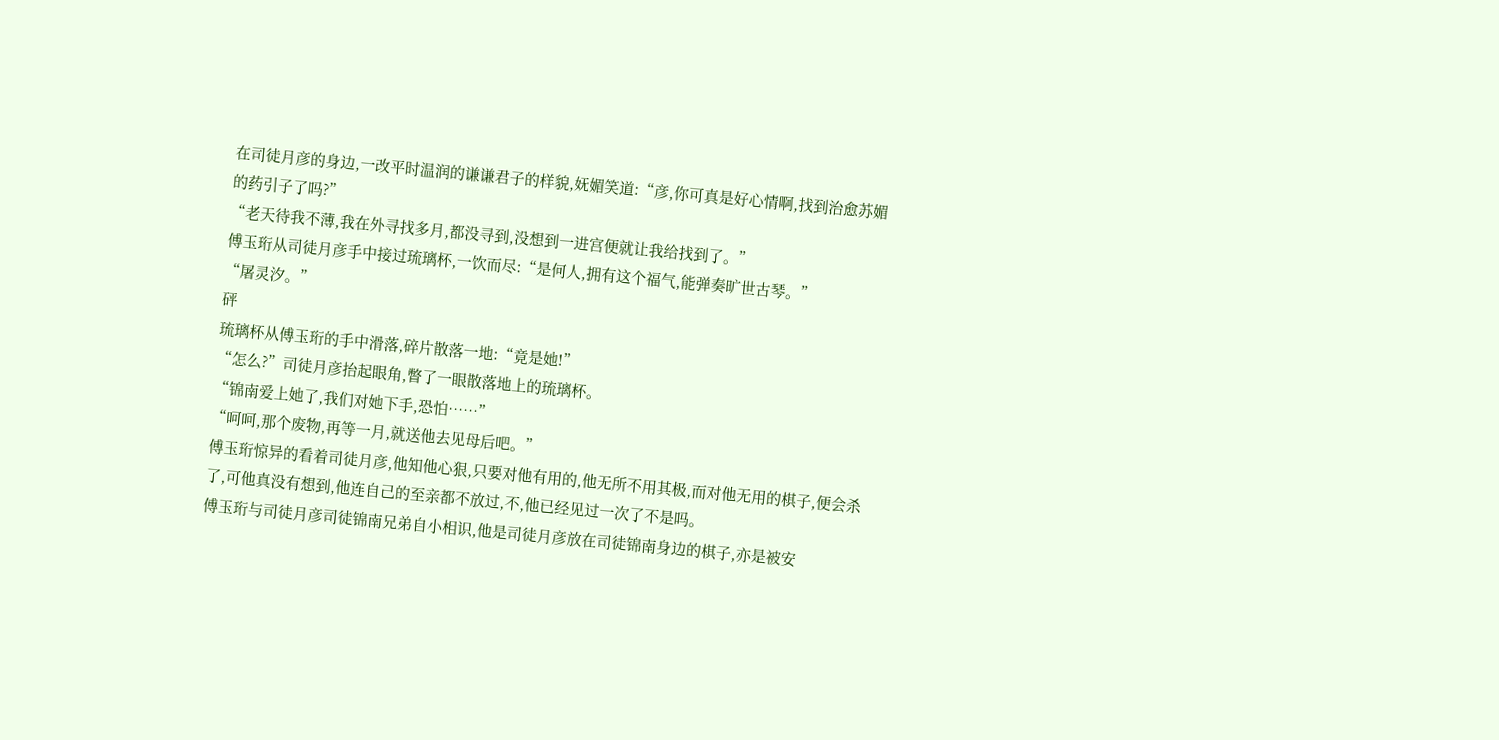在司徒月彦的身边,一改平时温润的谦谦君子的样貌,妩媚笑道:“彦,你可真是好心情啊,找到治愈苏媚的药引子了吗?”
“老天待我不薄,我在外寻找多月,都没寻到,没想到一进宫便就让我给找到了。”
傅玉珩从司徒月彦手中接过琉璃杯,一饮而尽:“是何人,拥有这个福气,能弹奏旷世古琴。”
“屠灵汐。”
砰
琉璃杯从傅玉珩的手中滑落,碎片散落一地:“竟是她!”
“怎么?”司徒月彦抬起眼角,瞥了一眼散落地上的琉璃杯。
“锦南爱上她了,我们对她下手,恐怕……”
“呵呵,那个废物,再等一月,就送他去见母后吧。”
傅玉珩惊异的看着司徒月彦,他知他心狠,只要对他有用的,他无所不用其极,而对他无用的棋子,便会杀了,可他真没有想到,他连自己的至亲都不放过,不,他已经见过一次了不是吗。
傅玉珩与司徒月彦司徒锦南兄弟自小相识,他是司徒月彦放在司徒锦南身边的棋子,亦是被安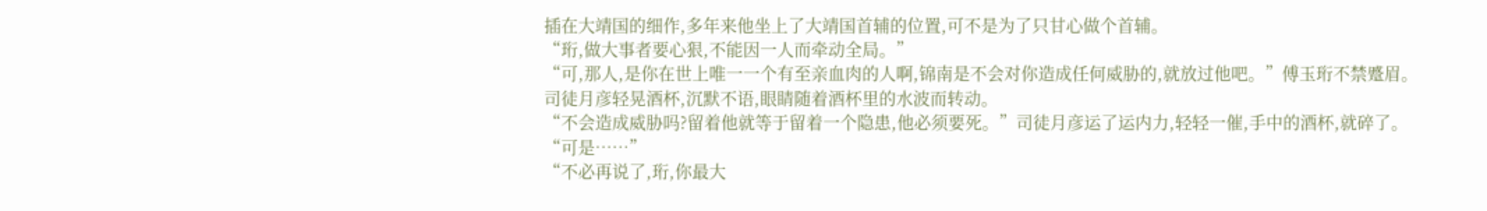插在大靖国的细作,多年来他坐上了大靖国首辅的位置,可不是为了只甘心做个首辅。
“珩,做大事者要心狠,不能因一人而牵动全局。”
“可,那人,是你在世上唯一一个有至亲血肉的人啊,锦南是不会对你造成任何威胁的,就放过他吧。”傅玉珩不禁蹙眉。
司徒月彦轻晃酒杯,沉默不语,眼睛随着酒杯里的水波而转动。
“不会造成威胁吗?留着他就等于留着一个隐患,他必须要死。”司徒月彦运了运内力,轻轻一催,手中的酒杯,就碎了。
“可是……”
“不必再说了,珩,你最大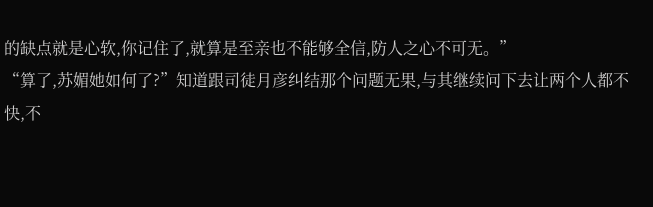的缺点就是心软,你记住了,就算是至亲也不能够全信,防人之心不可无。”
“算了,苏媚她如何了?”知道跟司徒月彦纠结那个问题无果,与其继续问下去让两个人都不快,不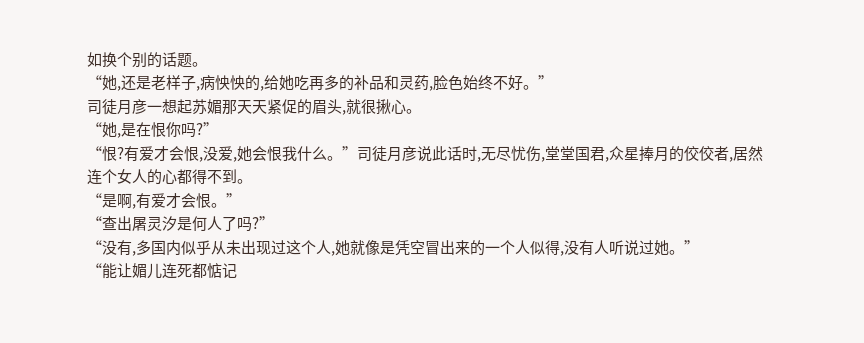如换个别的话题。
“她,还是老样子,病怏怏的,给她吃再多的补品和灵药,脸色始终不好。”
司徒月彦一想起苏媚那天天紧促的眉头,就很揪心。
“她,是在恨你吗?”
“恨?有爱才会恨,没爱,她会恨我什么。”司徒月彦说此话时,无尽忧伤,堂堂国君,众星捧月的佼佼者,居然连个女人的心都得不到。
“是啊,有爱才会恨。”
“查出屠灵汐是何人了吗?”
“没有,多国内似乎从未出现过这个人,她就像是凭空冒出来的一个人似得,没有人听说过她。”
“能让媚儿连死都惦记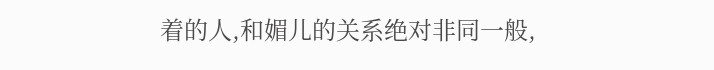着的人,和媚儿的关系绝对非同一般,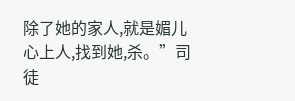除了她的家人,就是媚儿心上人,找到她,杀。”司徒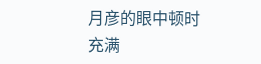月彦的眼中顿时充满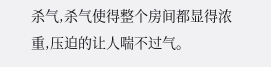杀气,杀气使得整个房间都显得浓重,压迫的让人喘不过气。